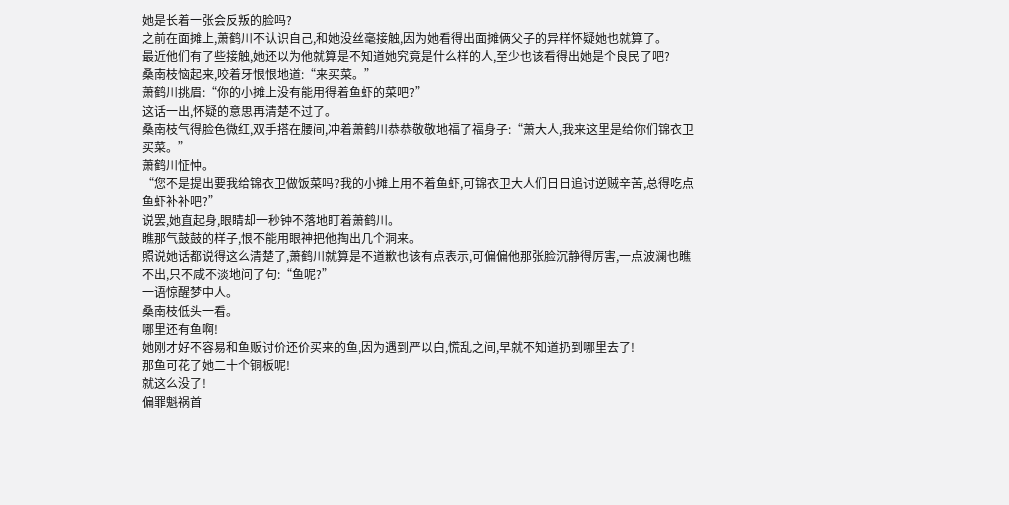她是长着一张会反叛的脸吗?
之前在面摊上,萧鹤川不认识自己,和她没丝毫接触,因为她看得出面摊俩父子的异样怀疑她也就算了。
最近他们有了些接触,她还以为他就算是不知道她究竟是什么样的人,至少也该看得出她是个良民了吧?
桑南枝恼起来,咬着牙恨恨地道:“来买菜。”
萧鹤川挑眉:“你的小摊上没有能用得着鱼虾的菜吧?”
这话一出,怀疑的意思再清楚不过了。
桑南枝气得脸色微红,双手搭在腰间,冲着萧鹤川恭恭敬敬地福了福身子:“萧大人,我来这里是给你们锦衣卫买菜。”
萧鹤川怔忡。
“您不是提出要我给锦衣卫做饭菜吗?我的小摊上用不着鱼虾,可锦衣卫大人们日日追讨逆贼辛苦,总得吃点鱼虾补补吧?”
说罢,她直起身,眼睛却一秒钟不落地盯着萧鹤川。
瞧那气鼓鼓的样子,恨不能用眼神把他掏出几个洞来。
照说她话都说得这么清楚了,萧鹤川就算是不道歉也该有点表示,可偏偏他那张脸沉静得厉害,一点波澜也瞧不出,只不咸不淡地问了句:“鱼呢?”
一语惊醒梦中人。
桑南枝低头一看。
哪里还有鱼啊!
她刚才好不容易和鱼贩讨价还价买来的鱼,因为遇到严以白,慌乱之间,早就不知道扔到哪里去了!
那鱼可花了她二十个铜板呢!
就这么没了!
偏罪魁祸首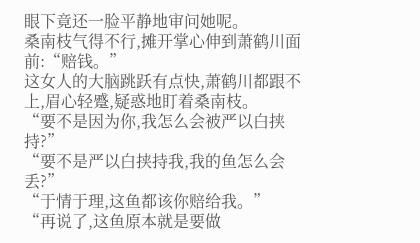眼下竟还一脸平静地审问她呢。
桑南枝气得不行,摊开掌心伸到萧鹤川面前:“赔钱。”
这女人的大脑跳跃有点快,萧鹤川都跟不上,眉心轻蹙,疑惑地盯着桑南枝。
“要不是因为你,我怎么会被严以白挟持?”
“要不是严以白挟持我,我的鱼怎么会丢?”
“于情于理,这鱼都该你赔给我。”
“再说了,这鱼原本就是要做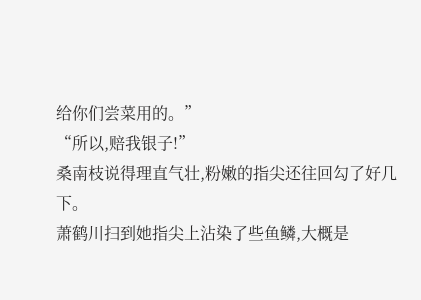给你们尝菜用的。”
“所以,赔我银子!”
桑南枝说得理直气壮,粉嫩的指尖还往回勾了好几下。
萧鹤川扫到她指尖上沾染了些鱼鳞,大概是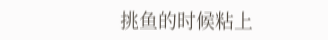挑鱼的时候粘上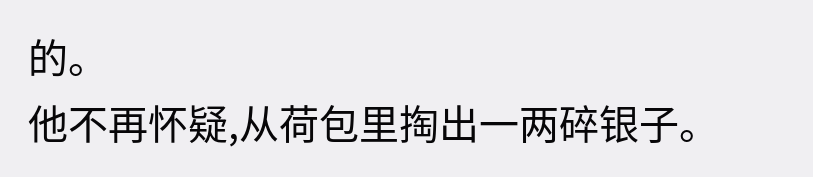的。
他不再怀疑,从荷包里掏出一两碎银子。